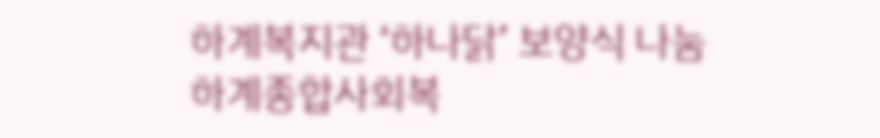하계복지관 ‘하나닭’ 보양식 나눔
하계종합사회복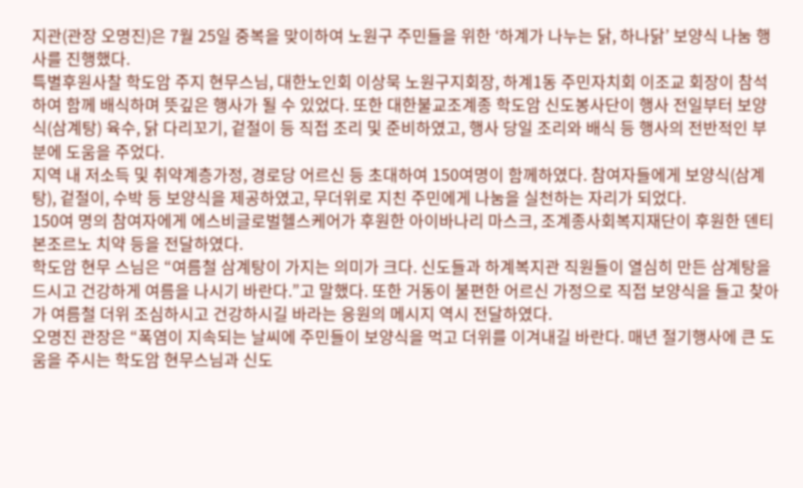지관(관장 오명진)은 7월 25일 중복을 맞이하여 노원구 주민들을 위한 ‘하계가 나누는 닭, 하나닭’ 보양식 나눔 행사를 진행했다.
특별후원사찰 학도암 주지 현무스님, 대한노인회 이상묵 노원구지회장, 하계1동 주민자치회 이조교 회장이 참석하여 함께 배식하며 뜻깊은 행사가 될 수 있었다. 또한 대한불교조계종 학도암 신도봉사단이 행사 전일부터 보양식(삼계탕) 육수, 닭 다리꼬기, 겉절이 등 직접 조리 및 준비하였고, 행사 당일 조리와 배식 등 행사의 전반적인 부분에 도움을 주었다.
지역 내 저소득 및 취약계층가정, 경로당 어르신 등 초대하여 150여명이 함께하였다. 참여자들에게 보양식(삼계탕), 겉절이, 수박 등 보양식을 제공하였고, 무더위로 지친 주민에게 나눔을 실천하는 자리가 되었다.
150여 명의 참여자에게 에스비글로벌헬스케어가 후원한 아이바나리 마스크, 조계종사회복지재단이 후원한 덴티본조르노 치약 등을 전달하였다.
학도암 현무 스님은 “여름철 삼계탕이 가지는 의미가 크다. 신도들과 하계복지관 직원들이 열심히 만든 삼계탕을 드시고 건강하게 여름을 나시기 바란다.”고 말했다. 또한 거동이 불편한 어르신 가정으로 직접 보양식을 들고 찾아가 여름철 더위 조심하시고 건강하시길 바라는 응원의 메시지 역시 전달하였다.
오명진 관장은 “폭염이 지속되는 날씨에 주민들이 보양식을 먹고 더위를 이겨내길 바란다. 매년 절기행사에 큰 도움을 주시는 학도암 현무스님과 신도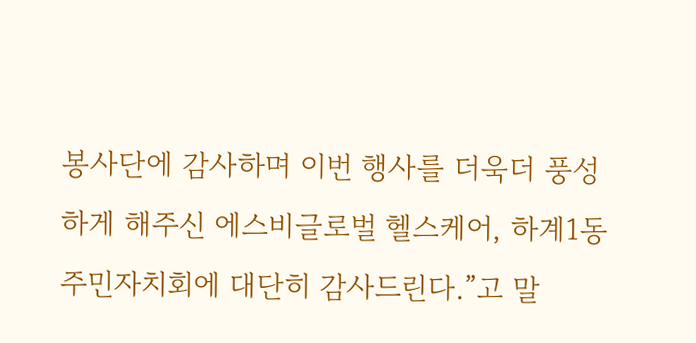봉사단에 감사하며 이번 행사를 더욱더 풍성하게 해주신 에스비글로벌 헬스케어, 하계1동 주민자치회에 대단히 감사드린다.”고 말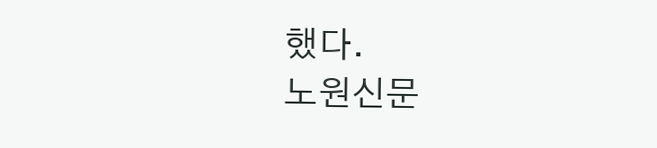했다.
노원신문